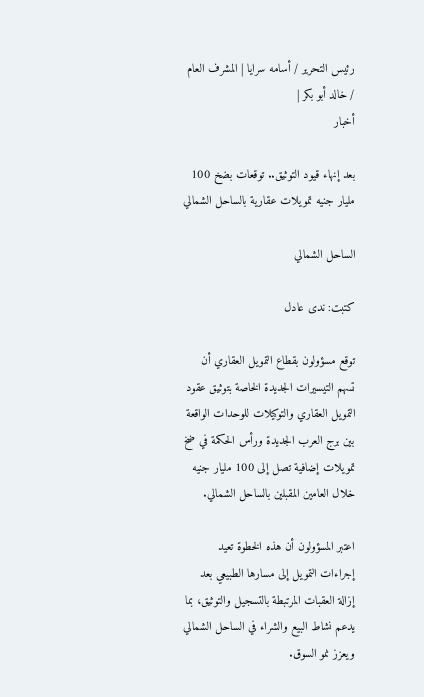رئيس التحرير / أسامه سرايا | المشرف العام / خالد أبو بكر |
أخبار

بعد إنهاء قيود التوثيق.. توقعات بضخ 100 مليار جنيه تمويلات عقارية بالساحل الشمالي

الساحل الشمالي

كتبت: ندى عادل

توقع مسؤولون بقطاع التمويل العقاري أن تسهم التيسيرات الجديدة الخاصة بتوثيق عقود التمويل العقاري والتوكيلات للوحدات الواقعة بين برج العرب الجديدة ورأس الحكمة في ضخ تمويلات إضافية تصل إلى 100 مليار جنيه خلال العامين المقبلين بالساحل الشمالي.

اعتبر المسؤولون أن هذه الخطوة تعيد إجراءات التمويل إلى مسارها الطبيعي بعد إزالة العقبات المرتبطة بالتسجيل والتوثيق، بما يدعم نشاط البيع والشراء في الساحل الشمالي ويعزز نمو السوق.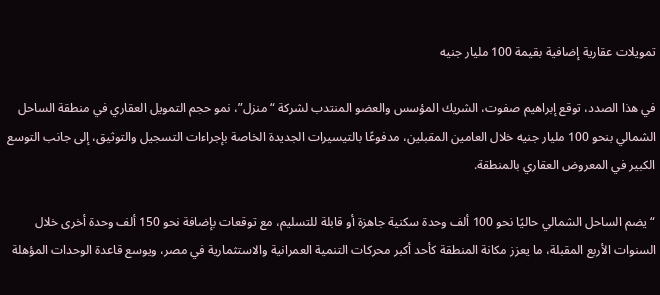تمويلات عقارية إضافية بقيمة 100 مليار جنيه

في هذا الصدد، توقع إبراهيم صفوت، الشريك المؤسس والعضو المنتدب لشركة “منزل”، نمو حجم التمويل العقاري في منطقة الساحل الشمالي بنحو 100 مليار جنيه خلال العامين المقبلين، مدفوعًا بالتيسيرات الجديدة الخاصة بإجراءات التسجيل والتوثيق، إلى جانب التوسع الكبير في المعروض العقاري بالمنطقة.

“يضم الساحل الشمالي حاليًا نحو 100 ألف وحدة سكنية جاهزة أو قابلة للتسليم، مع توقعات بإضافة نحو 150 ألف وحدة أخرى خلال السنوات الأربع المقبلة، ما يعزز مكانة المنطقة كأحد أكبر محركات التنمية العمرانية والاستثمارية في مصر، ويوسع قاعدة الوحدات المؤهلة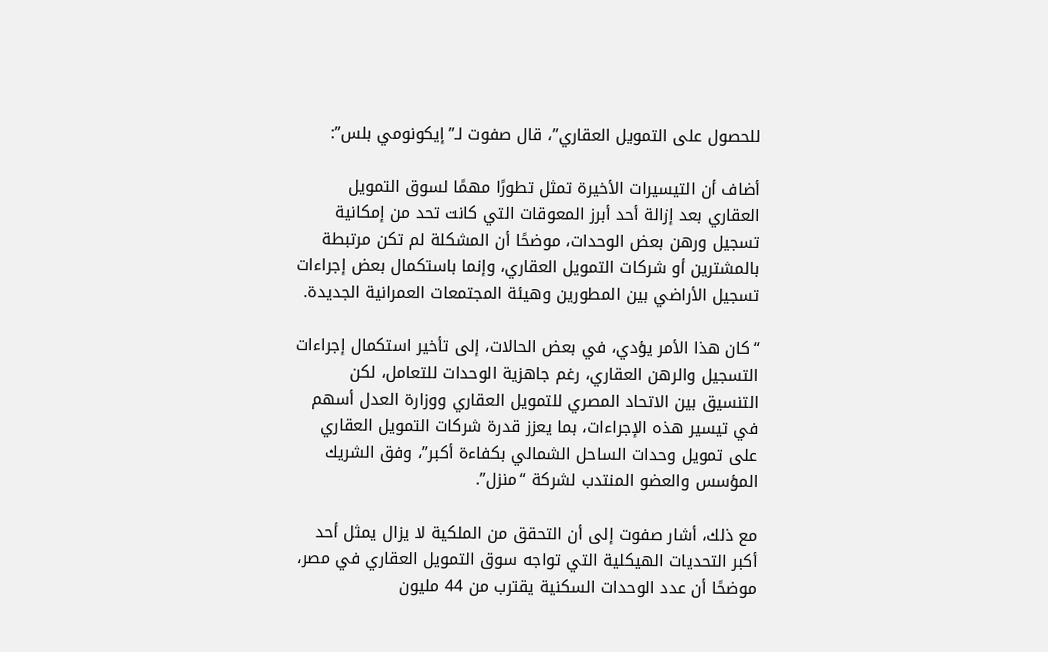للحصول على التمويل العقاري”، قال صفوت لـ”إيكونومي بلس”:

أضاف أن التيسيرات الأخيرة تمثل تطورًا مهمًا لسوق التمويل العقاري بعد إزالة أحد أبرز المعوقات التي كانت تحد من إمكانية تسجيل ورهن بعض الوحدات، موضحًا أن المشكلة لم تكن مرتبطة بالمشترين أو شركات التمويل العقاري، وإنما باستكمال بعض إجراءات تسجيل الأراضي بين المطورين وهيئة المجتمعات العمرانية الجديدة.

“كان هذا الأمر يؤدي، في بعض الحالات، إلى تأخير استكمال إجراءات التسجيل والرهن العقاري، رغم جاهزية الوحدات للتعامل، لكن التنسيق بين الاتحاد المصري للتمويل العقاري ووزارة العدل أسهم في تيسير هذه الإجراءات، بما يعزز قدرة شركات التمويل العقاري على تمويل وحدات الساحل الشمالي بكفاءة أكبر”، وفق الشريك المؤسس والعضو المنتدب لشركة “منزل”.

مع ذلك، أشار صفوت إلى أن التحقق من الملكية لا يزال يمثل أحد أكبر التحديات الهيكلية التي تواجه سوق التمويل العقاري في مصر، موضحًا أن عدد الوحدات السكنية يقترب من 44 مليون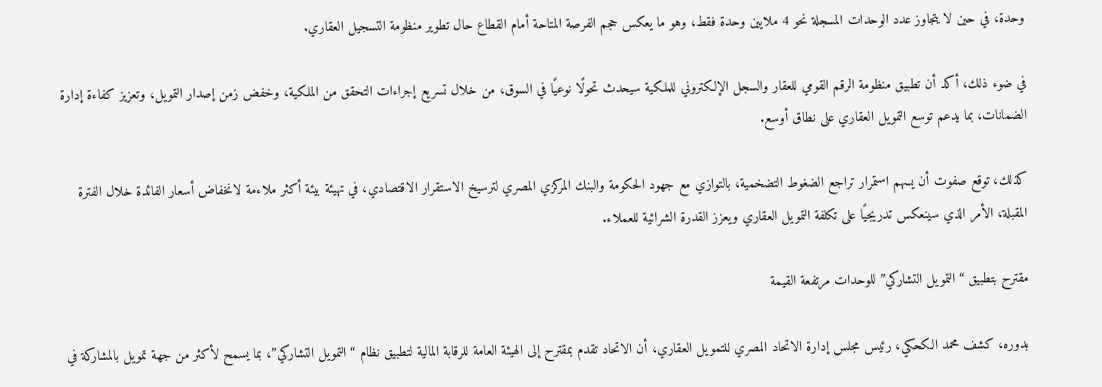وحدة، في حين لا يتجاوز عدد الوحدات المسجلة نحو 4 ملايين وحدة فقط، وهو ما يعكس حجم الفرصة المتاحة أمام القطاع حال تطوير منظومة التسجيل العقاري.

في ضوء ذلك، أكد أن تطبيق منظومة الرقم القومي للعقار والسجل الإلكتروني للملكية سيحدث تحولًا نوعيًا في السوق، من خلال تسريع إجراءات التحقق من الملكية، وخفض زمن إصدار التمويل، وتعزيز كفاءة إدارة الضمانات، بما يدعم توسع التمويل العقاري على نطاق أوسع.

كذلك، توقع صفوت أن يسهم استمرار تراجع الضغوط التضخمية، بالتوازي مع جهود الحكومة والبنك المركزي المصري لترسيخ الاستقرار الاقتصادي، في تهيئة بيئة أكثر ملاءمة لانخفاض أسعار الفائدة خلال الفترة المقبلة، الأمر الذي سينعكس تدريجيًا على تكلفة التمويل العقاري ويعزز القدرة الشرائية للعملاء.

مقترح بتطبيق “التمويل التشاركي” للوحدات مرتفعة القيمة

بدوره، كشف محمد الكحكي، رئيس مجلس إدارة الاتحاد المصري للتمويل العقاري، أن الاتحاد تقدم بمقترح إلى الهيئة العامة للرقابة المالية لتطبيق نظام “التمويل التشاركي”، بما يسمح لأكثر من جهة تمويل بالمشاركة في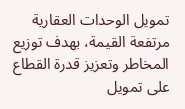تمويل الوحدات العقارية مرتفعة القيمة، بهدف توزيع المخاطر وتعزيز قدرة القطاع على تمويل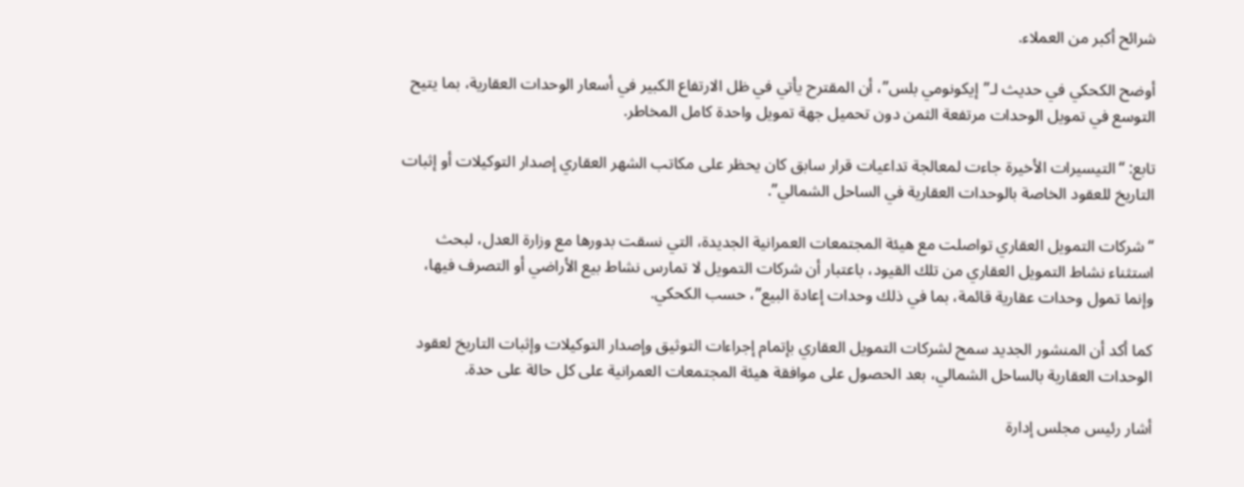شرائح أكبر من العملاء.

أوضح الكحكي في حديث لـ”إيكونومي بلس”، أن المقترح يأتي في ظل الارتفاع الكبير في أسعار الوحدات العقارية، بما يتيح التوسع في تمويل الوحدات مرتفعة الثمن دون تحميل جهة تمويل واحدة كامل المخاطر.

تابع: “التيسيرات الأخيرة جاءت لمعالجة تداعيات قرار سابق كان يحظر على مكاتب الشهر العقاري إصدار التوكيلات أو إثبات التاريخ للعقود الخاصة بالوحدات العقارية في الساحل الشمالي”.

“شركات التمويل العقاري تواصلت مع هيئة المجتمعات العمرانية الجديدة، التي نسقت بدورها مع وزارة العدل، لبحث استثناء نشاط التمويل العقاري من تلك القيود، باعتبار أن شركات التمويل لا تمارس نشاط بيع الأراضي أو التصرف فيها، وإنما تمول وحدات عقارية قائمة، بما في ذلك وحدات إعادة البيع”، حسب الكحكي.

كما أكد أن المنشور الجديد سمح لشركات التمويل العقاري بإتمام إجراءات التوثيق وإصدار التوكيلات وإثبات التاريخ لعقود الوحدات العقارية بالساحل الشمالي، بعد الحصول على موافقة هيئة المجتمعات العمرانية على كل حالة على حدة.

أشار رئيس مجلس إدارة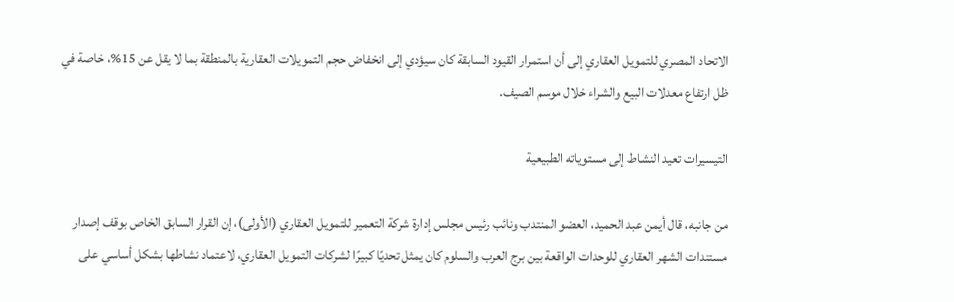الاتحاد المصري للتمويل العقاري إلى أن استمرار القيود السابقة كان سيؤدي إلى انخفاض حجم التمويلات العقارية بالمنطقة بما لا يقل عن 15%، خاصة في ظل ارتفاع معدلات البيع والشراء خلال موسم الصيف.

التيسيرات تعيد النشاط إلى مستوياته الطبيعية

من جانبه، قال أيمن عبد الحميد، العضو المنتدب ونائب رئيس مجلس إدارة شركة التعمير للتمويل العقاري (الأولى)، إن القرار السابق الخاص بوقف إصدار مستندات الشهر العقاري للوحدات الواقعة بين برج العرب والسلوم كان يمثل تحديًا كبيرًا لشركات التمويل العقاري، لاعتماد نشاطها بشكل أساسي على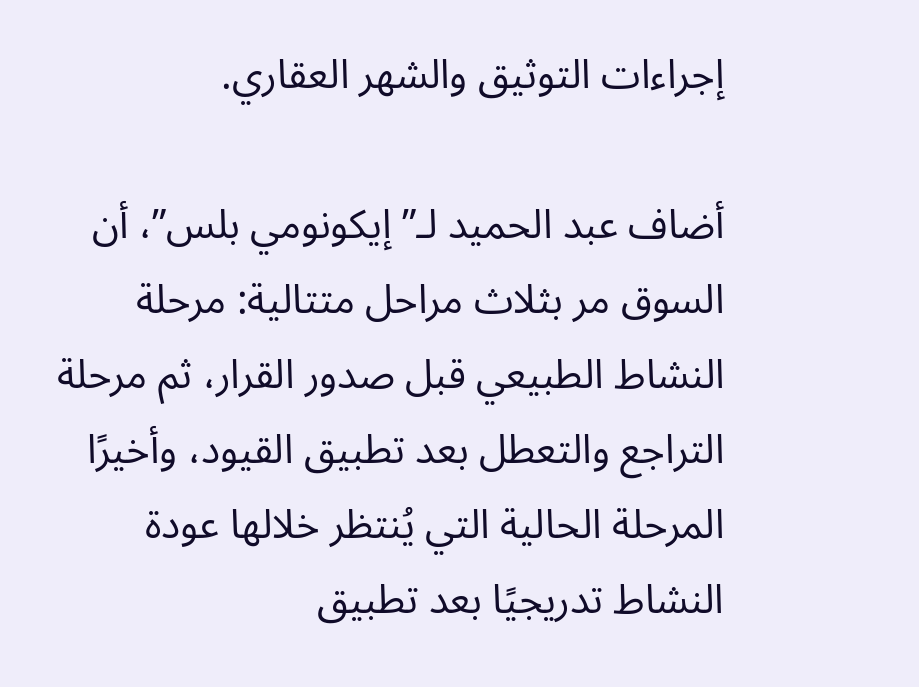إجراءات التوثيق والشهر العقاري.

أضاف عبد الحميد لـ”إيكونومي بلس”، أن السوق مر بثلاث مراحل متتالية: مرحلة النشاط الطبيعي قبل صدور القرار، ثم مرحلة التراجع والتعطل بعد تطبيق القيود، وأخيرًا المرحلة الحالية التي يُنتظر خلالها عودة النشاط تدريجيًا بعد تطبيق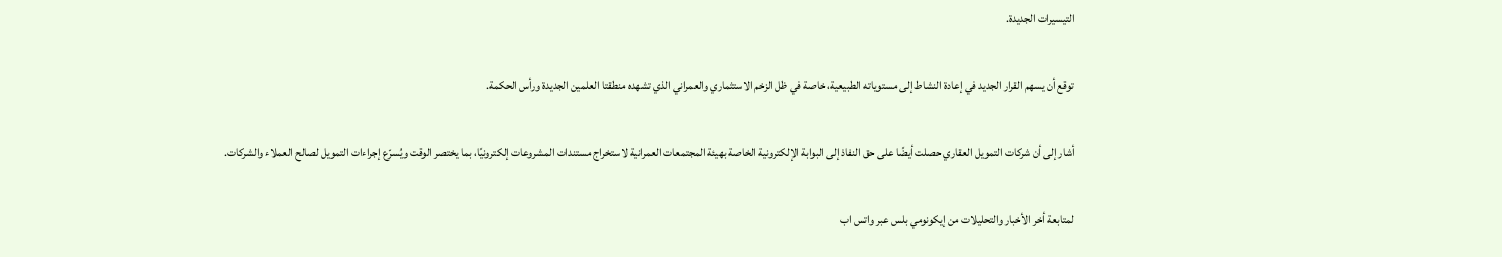التيسيرات الجديدة.

توقع أن يسهم القرار الجديد في إعادة النشاط إلى مستوياته الطبيعية، خاصة في ظل الزخم الاستثماري والعمراني الذي تشهده منطقتا العلمين الجديدة ورأس الحكمة.

أشار إلى أن شركات التمويل العقاري حصلت أيضًا على حق النفاذ إلى البوابة الإلكترونية الخاصة بهيئة المجتمعات العمرانية لاستخراج مستندات المشروعات إلكترونيًا، بما يختصر الوقت ويُسرّع إجراءات التمويل لصالح العملاء والشركات.

لمتابعة أخر الأخبار والتحليلات من إيكونومي بلس عبر واتس اب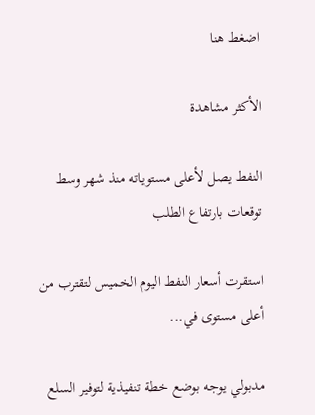اضغط هنا

الأكثر مشاهدة

النفط يصل لأعلى مستوياته منذ شهر وسط توقعات بارتفاع الطلب

استقرت أسعار النفط اليوم الخميس لتقترب من أعلى مستوى في...

مدبولي يوجه بوضع خطة تنفيذية لتوفير السلع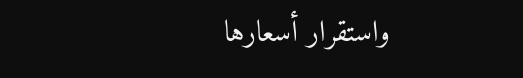واستقرار أسعارها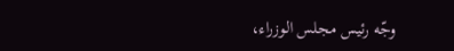وجّه رئيس مجلس الوزراء،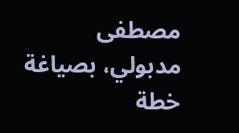مصطفى مدبولي، بصياغة خطة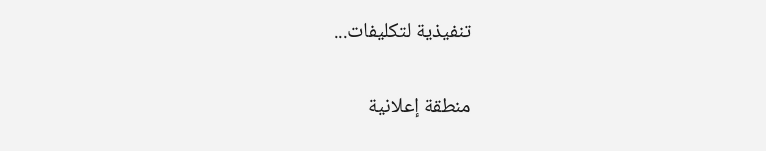تنفيذية لتكليفات...

منطقة إعلانية